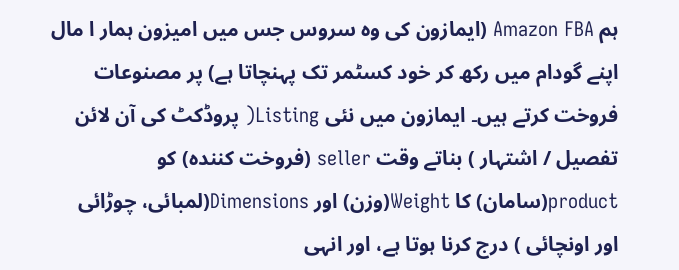ہم Amazon FBA (ایمازون کی وہ سروس جس میں امیزون ہمار ا مال اپنے گودام میں رکھ کر خود کسٹمر تک پہنچاتا ہے) پر مصنوعات فروخت کرتے ہیں۔ ایمازون میں نئی Listing( پروڈکٹ کی آن لائن تفصیل / اشتہار ) بناتے وقت seller (فروخت کنندہ) کو product(سامان) کا Weight(وزن) اور Dimensions(لمبائی، چوڑائی اور اونچائی ) درج کرنا ہوتا ہے، اور انہی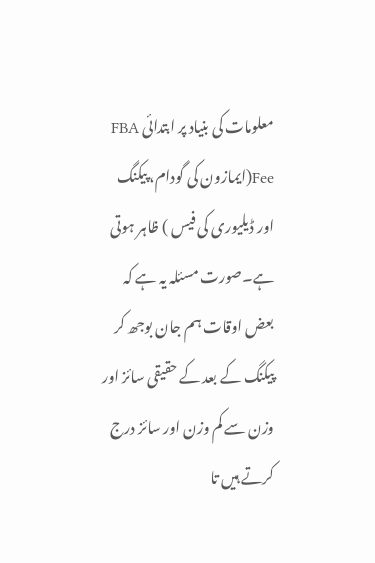معلومات کی بنیاد پر ابتدائی FBA Fee(ایمازون کی گودام، پیکنگ اور ڈیلیوری کی فیس ) ظاہر ہوتی ہے۔صورت مسئلہ یہ ہے کہ بعض اوقات ہم جان بوجھ کر پیکنگ کے بعد کے حقیقی سائز اور وزن سے کم وزن اور سائز درج کرتے ہیں تا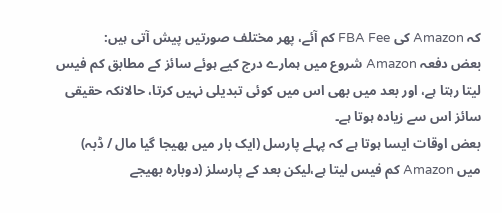کہ Amazon کی FBA Fee کم آئے، پھر مختلف صورتیں پیش آتی ہیں:
بعض دفعہ Amazon شروع میں ہمارے درج کیے ہوئے سائز کے مطابق کم فیس لیتا رہتا ہے، اور بعد میں بھی اس میں کوئی تبدیلی نہیں کرتا، حالانکہ حقیقی سائز اس سے زیادہ ہوتا ہے۔
بعض اوقات ایسا ہوتا ہے کہ پہلے پارسل (ایک بار میں بھیجا گیا مال / ڈبہ) میں Amazon کم فیس لیتا ہے،لیکن بعد کے پارسلز (دوبارہ بھیجے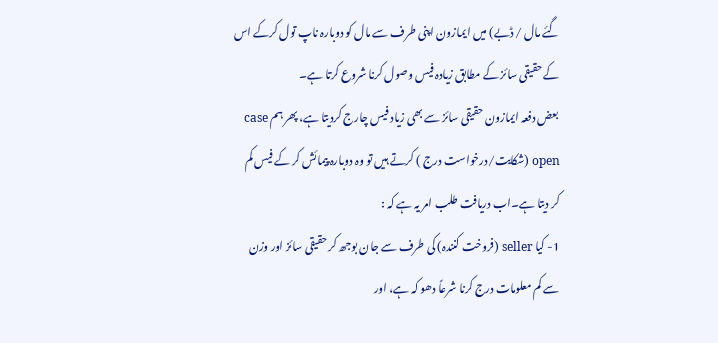گئے مال / ڈبے) میں ایمازون اپنی طرف سے مال کو دوبارہ ناپ تول کرکے اس کے حقیقی سائز کے مطابق زیادہ فیس وصول کرنا شروع کرتا ہے۔
بعض دفعہ ایمازون حقیقی سائز سے بھی زیاد فیس چارج کردیتا ہے، پھر ہم case open (شکایت/درخواست درج ) کرتے ہیں تو وہ دوبارہ پیمائش کر کے فیس کم کر دیتا ہے۔اب دریافت طلب امر یہ ہے کہ :
1- کیا seller (فروخت کنندہ) کی طرف سے جان بوجھ کر حقیقی سائز اور وزن سے کم معلومات درج کرنا شرعاً دھو کہ ہے، اور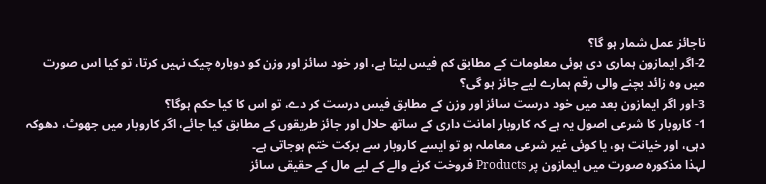ناجائز عمل شمار ہو گا؟
2-اگر ایمازون ہماری دی ہوئی معلومات کے مطابق کم فیس لیتا ہے، اور خود سائز اور وزن کو دوبارہ چیک نہیں کرتا، تو کیا اس صورت میں وہ زائد بچنے والی رقم ہمارے لیے جائز ہو گی؟
3-اور اگر ایمازون بعد میں خود درست سائز اور وزن کے مطابق فیس درست کر دے، تو اس کا کیا حکم ہوگا؟
1- کاروبار کا شرعی اصول یہ ہے کہ کاروبار امانت داری کے ساتھ حلال اور جائز طریقوں کے مطابق کیا جائے، اگر کاروبار میں جھوٹ، دھوکہ دہی، اور خیانت ہو، یا کوئی غیر شرعی معاملہ ہو تو ایسے کاروبار سے برکت ختم ہوجاتی ہے۔
لہذا مذکورہ صورت میں ایمازون پر Products فروخت کرنے والے کے لیے مال کے حقیقی سائز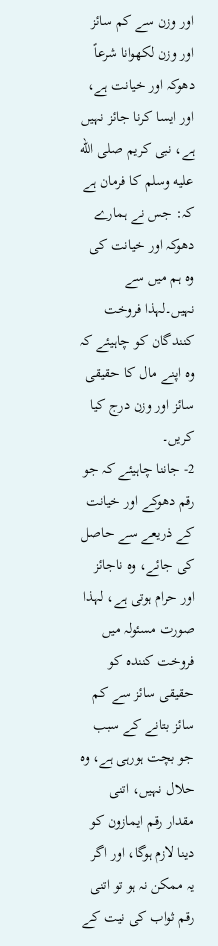اور وزن سے کم سائز اور وزن لکھوانا شرعاً دھوکہ اور خیانت ہے، اور ایسا کرنا جائز نہیں ہے، نبی کریم صلى الله عليه وسلم کا فرمان ہے کہ: جس نے ہمارے دھوکہ اور خیانت کی وہ ہم میں سے نہیں۔لہذا فروخت کنندگان کو چاہیئے کہ وہ اپنے مال کا حقیقی سائز اور وزن درج کیا کریں۔
2- جاننا چاہیئے کہ جو رقم دھوکے اور خیانت کے ذریعے سے حاصل کی جائے، وہ ناجائز اور حرام ہوتی ہے، لہذا صورت مسئولہ میں فروخت کنندہ کو حقیقی سائز سے کم سائز بتانے کے سبب جو بچت ہورہی ہے، وہ حلال نہیں، اتنی مقدار رقم ایمازون کو دینا لازم ہوگا، اور اگر یہ ممکن نہ ہو تو اتنی رقم ثواب کی نیت کے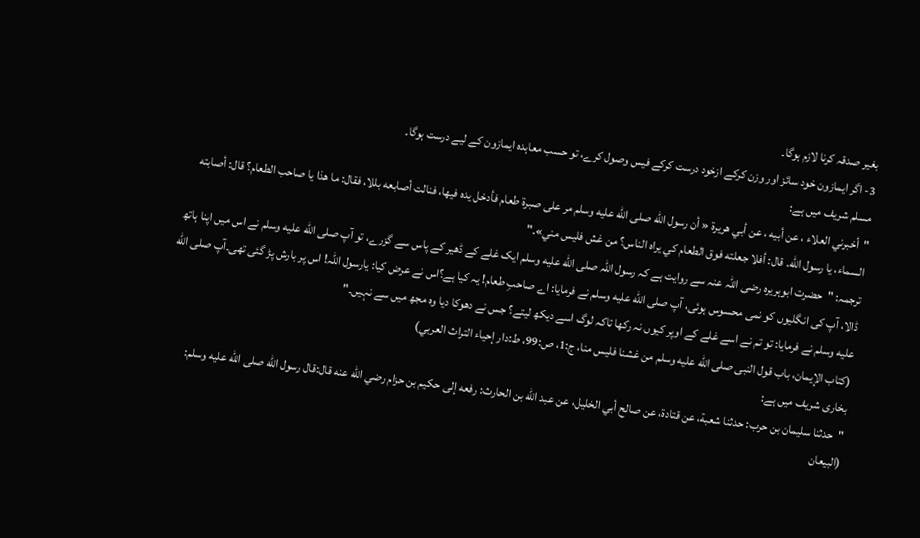بغیر صدقہ کرنا لازم ہوگا۔
3- اگر ایمازون خود سائز اور وزن کرکے ازخود درست کرکے فیس وصول کرے، تو حسب معاہدہ ایمازون کے لیے درست ہوگا۔
مسلم شریف میں ہے:
"أخبرني العلاء ، عن أبيه ، عن أبي هريرة « أن رسول الله صلى الله عليه وسلم مر على صبرة طعام فأدخل يده فيها، فنالت أصابعه بللا، فقال: ما هذا يا صاحب الطعام؟ قال: أصابته السماء، يا رسول الله. قال: أفلا جعلته فوق الطعام كي يراه الناس؟ من غش فليس مني»."
ترجمہ: "حضرت ابوہریرہ رضی اللہ عنہ سے روایت ہے کہ رسول اللہ صلى الله عليه وسلم ایک غلے کے ڈھیر کے پاس سے گزرے، تو آپ صلى الله عليه وسلم نے اس میں اپنا ہاتھ ڈالا، آپ کی انگلیوں کو نمی محسوس ہوئی، آپ صلى الله عليه وسلم نے فرمایا: اے صاحبِ طعام! یہ کیا ہے؟اس نے عرض کیا: یارسول اللہ! اس پر بارش پڑ گئی تھی۔آپ صلى الله عليه وسلم نے فرمایا: تو تم نے اسے غلے کے اوپر کیوں نہ رکھا تاکہ لوگ اسے دیکھ لیتے؟ جس نے دھوکا دیا وہ مجھ میں سے نہیں۔"
(کتاب الإیمان، باب قول النبی صلى الله عليه وسلم من غشنا فلیس منا، ج:1، ص:99، ط:دار إحياء التراث العربي)
بخاری شریف میں ہے:
"حدثنا سليمان بن حرب: حدثنا شعبة، عن قتادة، عن صالح أبي الخليل، عن عبد الله بن الحارث: رفعه إلى حكيم بن حزام رضي الله عنه قال:قال رسول الله صلى الله عليه وسلم: (البيعان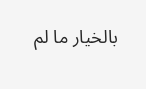بالخيار ما لم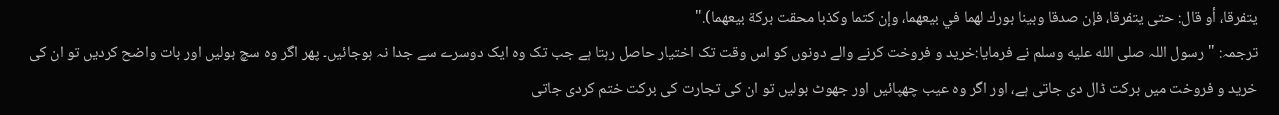يتفرقا، أو قال: حتى يتفرقا، فإن صدقا وبينا بورك لهما في بيعهما، وإن كتما وكذبا محقت بركة بيعهما)."
ترجمہ: "رسول اللہ صلى الله عليه وسلم نے فرمایا:خرید و فروخت کرنے والے دونوں کو اس وقت تک اختیار حاصل رہتا ہے جب تک وہ ایک دوسرے سے جدا نہ ہوجائیں۔ پھر اگر وہ سچ بولیں اور بات واضح کردیں تو ان کی خرید و فروخت میں برکت ڈال دی جاتی ہے، اور اگر وہ عیب چھپائیں اور جھوٹ بولیں تو ان کی تجارت کی برکت ختم کردی جاتی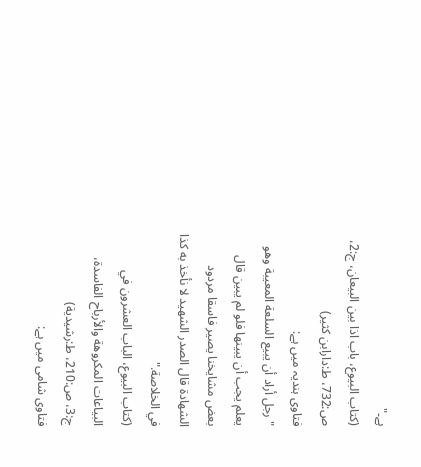ہے۔"
(کتاب البیوع، باب اذا بین البیعان، ج:2، ص:732، ط:دارابن کثیر)
فتاوی ہندیہ میں ہے:
"رجل أراد أن يبيع السلعة المعيبة وهو يعلم يجب أن يبينها فلو لم يبين قال بعض مشايخنا يصير فاسقا مردود الشهادة قال الصدر الشهيد لا نأخذ به كذا في الخلاصة."
(کتاب البیوع، الباب العشرون في البياعات المكروهة والأرباح الفاسدة، ج:3، ص:210، ط:رشیدیة)
فتاوی شامی میں ہے: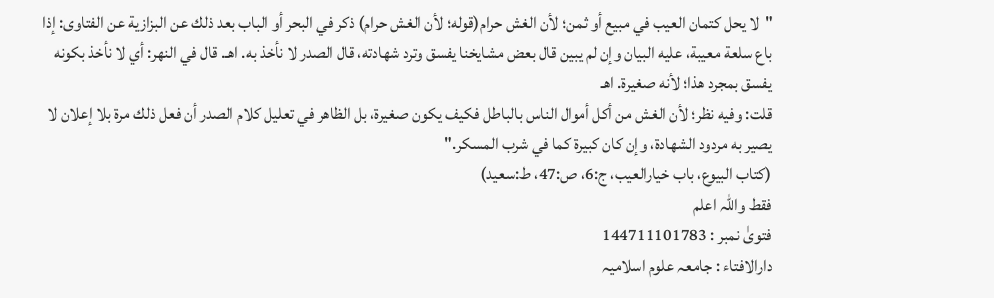"لا يحل كتمان العيب في مبيع أو ثمن؛ لأن الغش حرام(قوله؛ لأن الغش حرام) ذكر في البحر أو الباب بعد ذلك عن البزازية عن الفتاوى: إذا باع سلعة معيبة، عليه البيان وإن لم يبين قال بعض مشايخنا يفسق وترد شهادته، قال الصدر لا نأخذ به. اهـ. قال في النهر: أي لا نأخذ بكونه يفسق بمجرد هذا؛ لأنه صغيرة. اهـ
قلت: وفيه نظر؛ لأن الغش من أكل أموال الناس بالباطل فكيف يكون صغيرة، بل الظاهر في تعليل كلام الصدر أن فعل ذلك مرة بلا إعلان لا يصير به مردود الشهادة، وإن كان كبيرة كما في شرب المسكر."
(کتاب البیوع، باب خیارالعیب، ج:6، ص:47، ط:سعید)
فقط واللہ اعلم
فتویٰ نمبر : 144711101783
دارالافتاء : جامعہ علوم اسلامیہ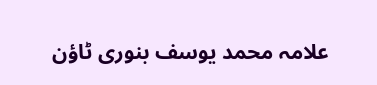علامہ محمد یوسف بنوری ٹاؤن